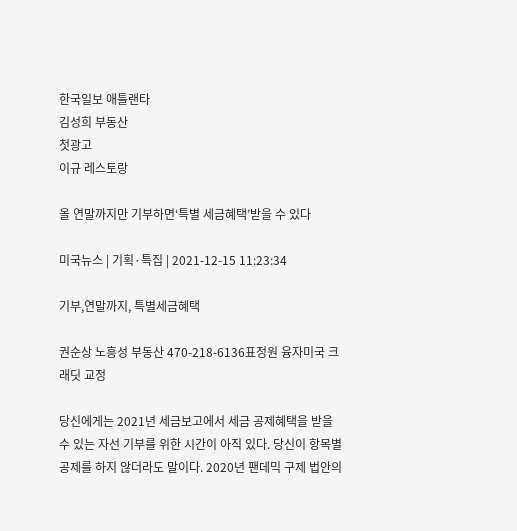한국일보 애틀랜타
김성희 부동산
첫광고
이규 레스토랑

올 연말까지만 기부하면‘특별 세금혜택’받을 수 있다

미국뉴스 | 기획·특집 | 2021-12-15 11:23:34

기부,연말까지, 특별세금혜택

권순상 노흥성 부동산 470-218-6136표정원 융자미국 크래딧 교정

당신에게는 2021년 세금보고에서 세금 공제혜택을 받을 수 있는 자선 기부를 위한 시간이 아직 있다. 당신이 항목별 공제를 하지 않더라도 말이다. 2020년 팬데믹 구제 법안의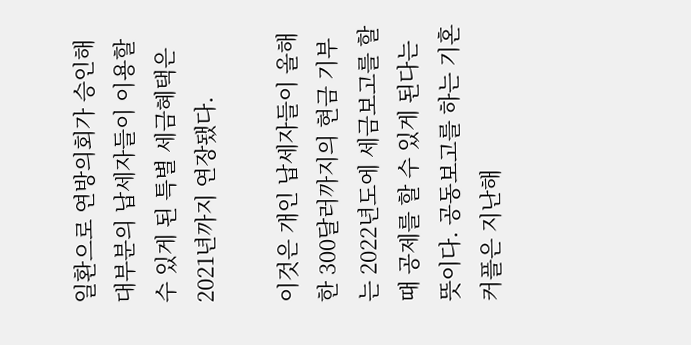일환으로 연방의회가 승인해 대부분의 납세자들이 이용할 수 있게 된 특별 세금혜택은 2021년까지 연장됐다.

이것은 개인 납세자들이 올해 한 300달러까지의 현금 기부는 2022년도에 세금보고를 할 때 공제를 할 수 있게 된다는 뜻이다. 공동보고를 하는 기혼 커플은 지난해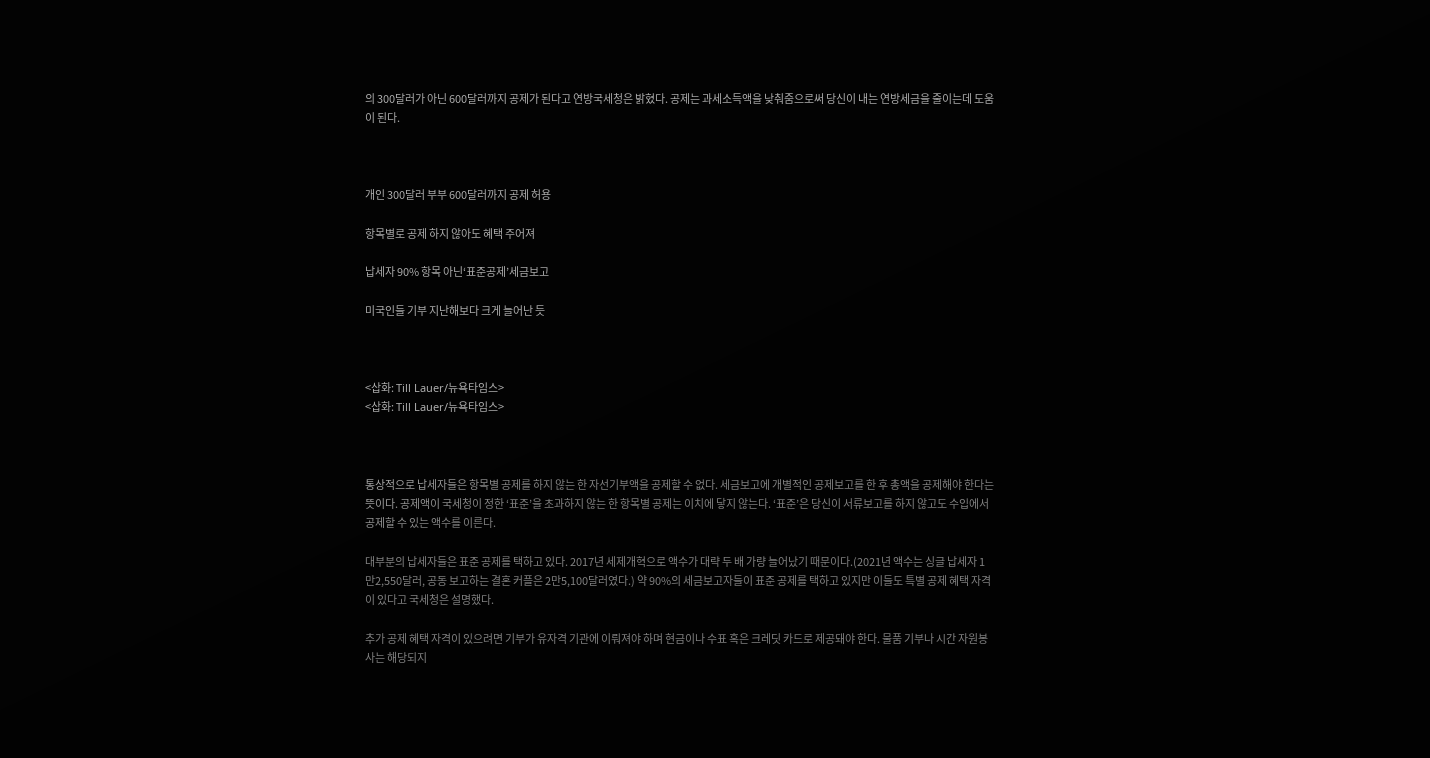의 300달러가 아닌 600달러까지 공제가 된다고 연방국세청은 밝혔다. 공제는 과세소득액을 낮춰줌으로써 당신이 내는 연방세금을 줄이는데 도움이 된다.



개인 300달러 부부 600달러까지 공제 허용

항목별로 공제 하지 않아도 혜택 주어져

납세자 90% 항목 아닌‘표준공제’세금보고

미국인들 기부 지난해보다 크게 늘어난 듯



<삽화: Till Lauer/뉴욕타임스>
<삽화: Till Lauer/뉴욕타임스>



통상적으로 납세자들은 항목별 공제를 하지 않는 한 자선기부액을 공제할 수 없다. 세금보고에 개별적인 공제보고를 한 후 총액을 공제해야 한다는 뜻이다. 공제액이 국세청이 정한 ‘표준’을 초과하지 않는 한 항목별 공제는 이치에 닿지 않는다. ‘표준’은 당신이 서류보고를 하지 않고도 수입에서 공제할 수 있는 액수를 이른다.

대부분의 납세자들은 표준 공제를 택하고 있다. 2017년 세제개혁으로 액수가 대략 두 배 가량 늘어났기 때문이다.(2021년 액수는 싱글 납세자 1만2,550달러, 공동 보고하는 결혼 커플은 2만5,100달러였다.) 약 90%의 세금보고자들이 표준 공제를 택하고 있지만 이들도 특별 공제 혜택 자격이 있다고 국세청은 설명했다.

추가 공제 혜택 자격이 있으려면 기부가 유자격 기관에 이뤄져야 하며 현금이나 수표 혹은 크레딧 카드로 제공돼야 한다. 물품 기부나 시간 자원봉사는 해당되지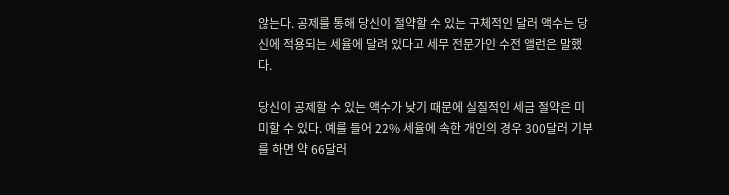않는다. 공제를 통해 당신이 절약할 수 있는 구체적인 달러 액수는 당신에 적용되는 세율에 달려 있다고 세무 전문가인 수전 앨런은 말했다.

당신이 공제할 수 있는 액수가 낮기 때문에 실질적인 세금 절약은 미미할 수 있다. 예를 들어 22% 세율에 속한 개인의 경우 300달러 기부를 하면 약 66달러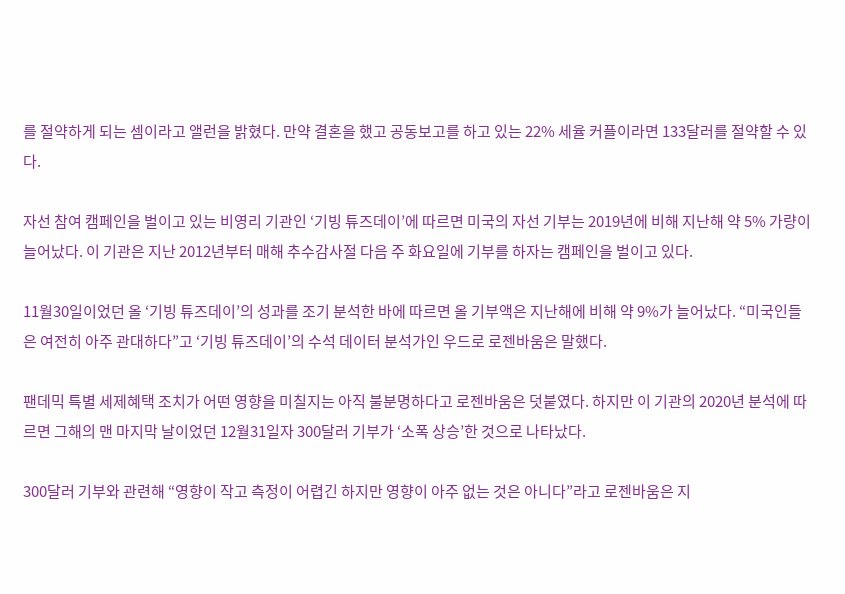를 절약하게 되는 셈이라고 앨런을 밝혔다. 만약 결혼을 했고 공동보고를 하고 있는 22% 세율 커플이라면 133달러를 절약할 수 있다.

자선 참여 캠페인을 벌이고 있는 비영리 기관인 ‘기빙 튜즈데이’에 따르면 미국의 자선 기부는 2019년에 비해 지난해 약 5% 가량이 늘어났다. 이 기관은 지난 2012년부터 매해 추수감사절 다음 주 화요일에 기부를 하자는 캠페인을 벌이고 있다.

11월30일이었던 올 ‘기빙 튜즈데이’의 성과를 조기 분석한 바에 따르면 올 기부액은 지난해에 비해 약 9%가 늘어났다. “미국인들은 여전히 아주 관대하다”고 ‘기빙 튜즈데이’의 수석 데이터 분석가인 우드로 로젠바움은 말했다.

팬데믹 특별 세제혜택 조치가 어떤 영향을 미칠지는 아직 불분명하다고 로젠바움은 덧붙였다. 하지만 이 기관의 2020년 분석에 따르면 그해의 맨 마지막 날이었던 12월31일자 300달러 기부가 ‘소폭 상승’한 것으로 나타났다.

300달러 기부와 관련해 “영향이 작고 측정이 어렵긴 하지만 영향이 아주 없는 것은 아니다”라고 로젠바움은 지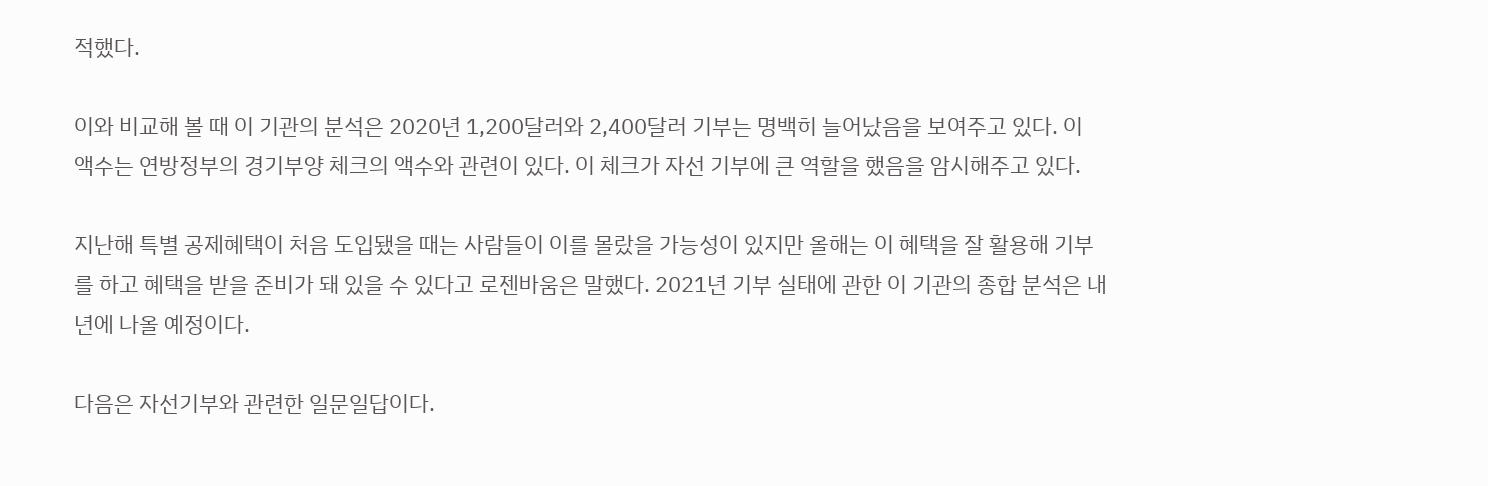적했다.

이와 비교해 볼 때 이 기관의 분석은 2020년 1,200달러와 2,400달러 기부는 명백히 늘어났음을 보여주고 있다. 이 액수는 연방정부의 경기부양 체크의 액수와 관련이 있다. 이 체크가 자선 기부에 큰 역할을 했음을 암시해주고 있다.

지난해 특별 공제혜택이 처음 도입됐을 때는 사람들이 이를 몰랐을 가능성이 있지만 올해는 이 혜택을 잘 활용해 기부를 하고 혜택을 받을 준비가 돼 있을 수 있다고 로젠바움은 말했다. 2021년 기부 실태에 관한 이 기관의 종합 분석은 내년에 나올 예정이다.

다음은 자선기부와 관련한 일문일답이다.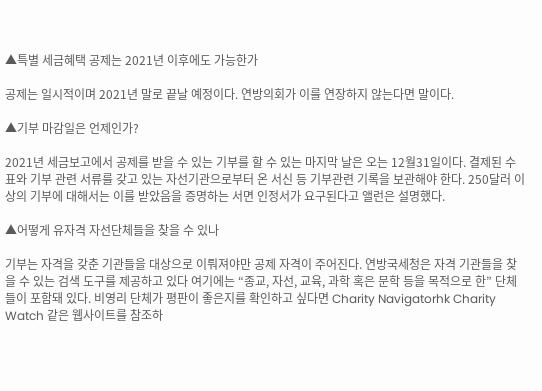▲특별 세금혜택 공제는 2021년 이후에도 가능한가

공제는 일시적이며 2021년 말로 끝날 예정이다. 연방의회가 이를 연장하지 않는다면 말이다.

▲기부 마감일은 언제인가?

2021년 세금보고에서 공제를 받을 수 있는 기부를 할 수 있는 마지막 날은 오는 12월31일이다. 결제된 수표와 기부 관련 서류를 갖고 있는 자선기관으로부터 온 서신 등 기부관련 기록을 보관해야 한다. 250달러 이상의 기부에 대해서는 이를 받았음을 증명하는 서면 인정서가 요구된다고 앨런은 설명했다.

▲어떻게 유자격 자선단체들을 찾을 수 있나

기부는 자격을 갖춘 기관들을 대상으로 이뤄져야만 공제 자격이 주어진다. 연방국세청은 자격 기관들을 찾을 수 있는 검색 도구를 제공하고 있다 여기에는 “종교, 자선, 교육, 과학 혹은 문학 등을 목적으로 한” 단체들이 포함돼 있다. 비영리 단체가 평판이 좋은지를 확인하고 싶다면 Charity Navigatorhk Charity Watch 같은 웹사이트를 참조하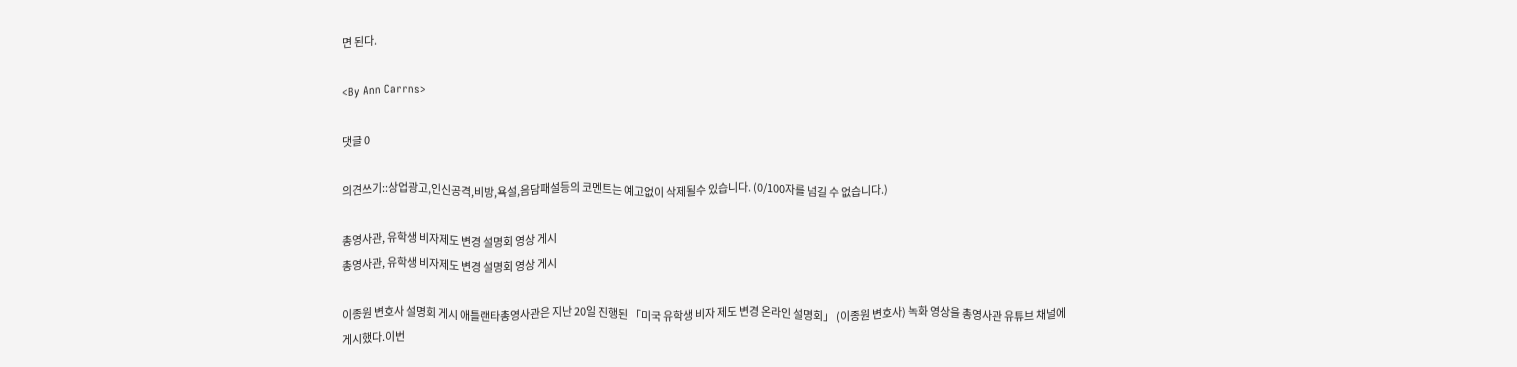면 된다.

<By Ann Carrns>

댓글 0

의견쓰기::상업광고,인신공격,비방,욕설,음담패설등의 코멘트는 예고없이 삭제될수 있습니다. (0/100자를 넘길 수 없습니다.)

총영사관, 유학생 비자제도 변경 설명회 영상 게시
총영사관, 유학생 비자제도 변경 설명회 영상 게시

이종원 변호사 설명회 게시 애틀랜타총영사관은 지난 20일 진행된 「미국 유학생 비자 제도 변경 온라인 설명회」 (이종원 변호사) 녹화 영상을 총영사관 유튜브 채널에 게시했다.이번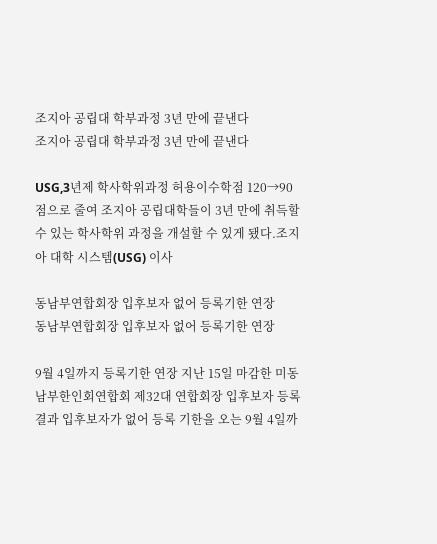조지아 공립대 학부과정 3년 만에 끝낸다
조지아 공립대 학부과정 3년 만에 끝낸다

USG,3년제 학사학위과정 허용이수학점 120→90점으로 줄여 조지아 공립대학들이 3년 만에 취득할 수 있는 학사학위 과정을 개설할 수 있게 됐다.조지아 대학 시스템(USG) 이사

동남부연합회장 입후보자 없어 등록기한 연장
동남부연합회장 입후보자 없어 등록기한 연장

9월 4일까지 등록기한 연장 지난 15일 마감한 미동남부한인회연합회 제32대 연합회장 입후보자 등록 결과 입후보자가 없어 등록 기한을 오는 9월 4일까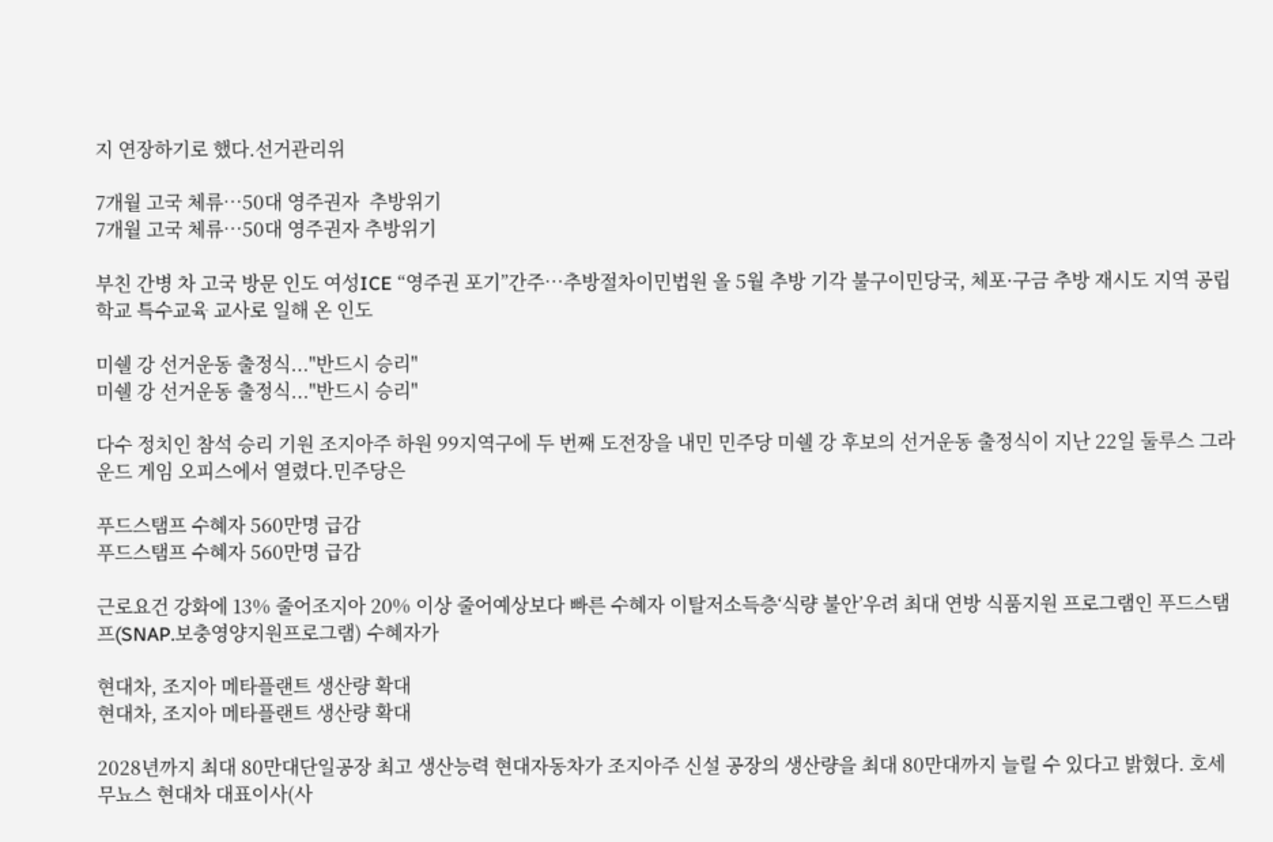지 연장하기로 했다.선거관리위

7개월 고국 체류…50대 영주권자  추방위기
7개월 고국 체류…50대 영주권자 추방위기

부친 간병 차 고국 방문 인도 여성ICE “영주권 포기”간주…추방절차이민법원 올 5월 추방 기각 불구이민당국, 체포·구금 추방 재시도 지역 공립학교 특수교육 교사로 일해 온 인도

미쉘 강 선거운동 출정식..."반드시 승리"
미쉘 강 선거운동 출정식..."반드시 승리"

다수 정치인 참석 승리 기원 조지아주 하원 99지역구에 두 번째 도전장을 내민 민주당 미쉘 강 후보의 선거운동 출정식이 지난 22일 둘루스 그라운드 게임 오피스에서 열렸다.민주당은

푸드스탬프 수혜자 560만명 급감
푸드스탬프 수혜자 560만명 급감

근로요건 강화에 13% 줄어조지아 20% 이상 줄어예상보다 빠른 수혜자 이탈저소득층‘식량 불안’우려 최대 연방 식품지원 프로그램인 푸드스탬프(SNAP.보충영양지원프로그램) 수혜자가

현대차, 조지아 메타플랜트 생산량 확대
현대차, 조지아 메타플랜트 생산량 확대

2028년까지 최대 80만대단일공장 최고 생산능력 현대자동차가 조지아주 신설 공장의 생산량을 최대 80만대까지 늘릴 수 있다고 밝혔다. 호세 무뇨스 현대차 대표이사(사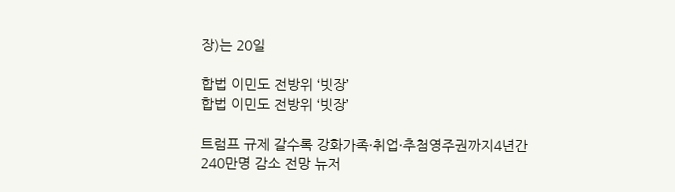장)는 20일

합법 이민도 전방위 ‘빗장’
합법 이민도 전방위 ‘빗장’

트럼프 규제 갈수록 강화가족·취업·추첨영주권까지4년간 240만명 감소 전망 뉴저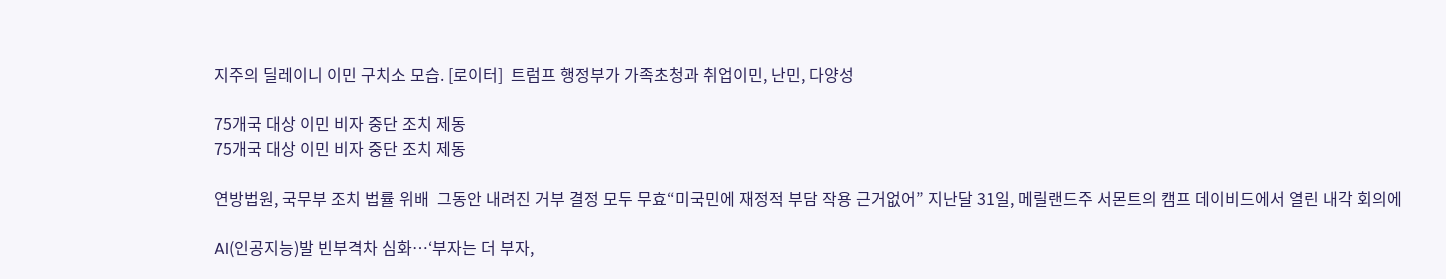지주의 딜레이니 이민 구치소 모습. [로이터]  트럼프 행정부가 가족초청과 취업이민, 난민, 다양성

75개국 대상 이민 비자 중단 조치 제동
75개국 대상 이민 비자 중단 조치 제동

연방법원, 국무부 조치 법률 위배  그동안 내려진 거부 결정 모두 무효“미국민에 재정적 부담 작용 근거없어” 지난달 31일, 메릴랜드주 서몬트의 캠프 데이비드에서 열린 내각 회의에

AI(인공지능)발 빈부격차 심화…‘부자는 더 부자,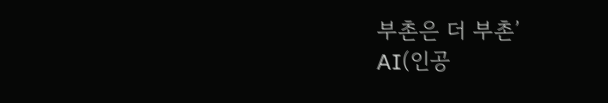부촌은 더 부촌’
AI(인공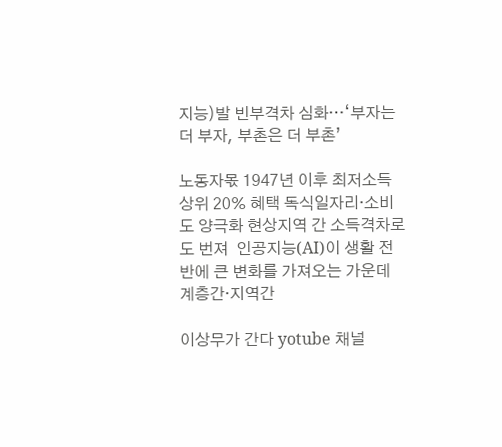지능)발 빈부격차 심화…‘부자는 더 부자, 부촌은 더 부촌’

노동자몫 1947년 이후 최저소득 상위 20% 혜택 독식일자리·소비도 양극화 현상지역 간 소득격차로도 번져  인공지능(AI)이 생활 전반에 큰 변화를 가져오는 가운데 계층간·지역간

이상무가 간다 yotube 채널